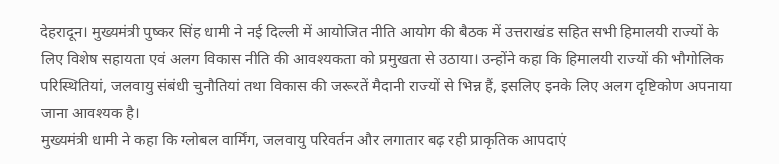देहरादून। मुख्यमंत्री पुष्कर सिंह धामी ने नई दिल्ली में आयोजित नीति आयोग की बैठक में उत्तराखंड सहित सभी हिमालयी राज्यों के लिए विशेष सहायता एवं अलग विकास नीति की आवश्यकता को प्रमुखता से उठाया। उन्होंने कहा कि हिमालयी राज्यों की भौगोलिक परिस्थितियां, जलवायु संबंधी चुनौतियां तथा विकास की जरूरतें मैदानी राज्यों से भिन्न हैं, इसलिए इनके लिए अलग दृष्टिकोण अपनाया जाना आवश्यक है।
मुख्यमंत्री धामी ने कहा कि ग्लोबल वार्मिंग, जलवायु परिवर्तन और लगातार बढ़ रही प्राकृतिक आपदाएं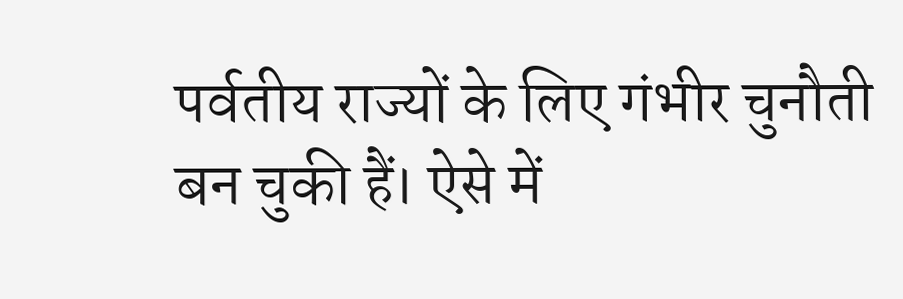पर्वतीय राज्यों के लिए गंभीर चुनौती बन चुकी हैं। ऐसे में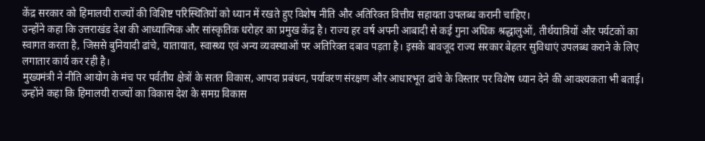केंद्र सरकार को हिमालयी राज्यों की विशिष्ट परिस्थितियों को ध्यान में रखते हुए विशेष नीति और अतिरिक्त वित्तीय सहायता उपलब्ध करानी चाहिए।
उन्होंने कहा कि उत्तराखंड देश की आध्यात्मिक और सांस्कृतिक धरोहर का प्रमुख केंद्र है। राज्य हर वर्ष अपनी आबादी से कई गुना अधिक श्रद्धालुओं, तीर्थयात्रियों और पर्यटकों का स्वागत करता है, जिससे बुनियादी ढांचे, यातायात, स्वास्थ्य एवं अन्य व्यवस्थाओं पर अतिरिक्त दबाव पड़ता है। इसके बावजूद राज्य सरकार बेहतर सुविधाएं उपलब्ध कराने के लिए लगातार कार्य कर रही है।
मुख्यमंत्री ने नीति आयोग के मंच पर पर्वतीय क्षेत्रों के सतत विकास, आपदा प्रबंधन, पर्यावरण संरक्षण और आधारभूत ढांचे के विस्तार पर विशेष ध्यान देने की आवश्यकता भी बताई। उन्होंने कहा कि हिमालयी राज्यों का विकास देश के समग्र विकास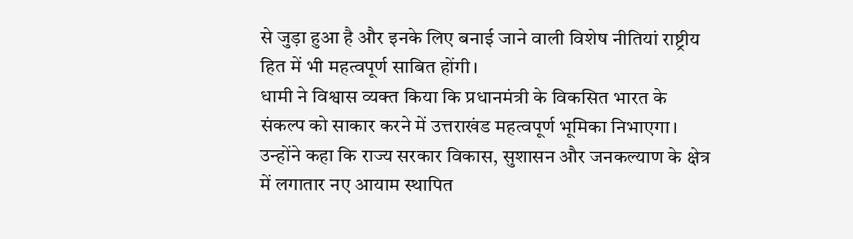से जुड़ा हुआ है और इनके लिए बनाई जाने वाली विशेष नीतियां राष्ट्रीय हित में भी महत्वपूर्ण साबित होंगी।
धामी ने विश्वास व्यक्त किया कि प्रधानमंत्री के विकसित भारत के संकल्प को साकार करने में उत्तराखंड महत्वपूर्ण भूमिका निभाएगा। उन्होंने कहा कि राज्य सरकार विकास, सुशासन और जनकल्याण के क्षेत्र में लगातार नए आयाम स्थापित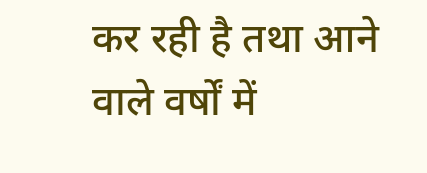कर रही है तथा आने वाले वर्षों में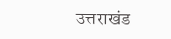उत्तराखंड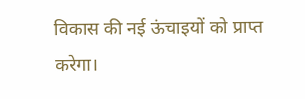विकास की नई ऊंचाइयों को प्राप्त करेगा।